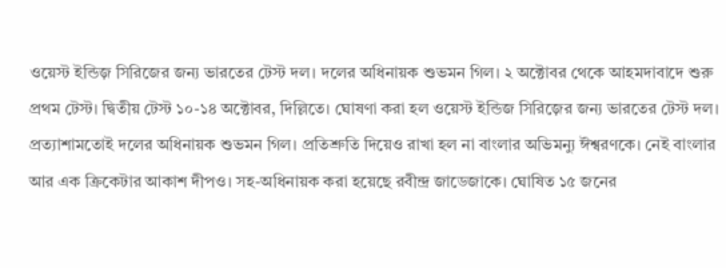ওয়েস্ট ইন্ডিজ় সিরিজের জন্য ভারতের টেস্ট দল। দলের অধিনায়ক শুভমন গিল। ২ অক্টোবর থেকে আহমদাবাদে শুরু প্রথম টেস্ট। দ্বিতীয় টেস্ট ১০-১৪ অক্টোবর, দিল্লিতে। ঘোষণা করা হল ওয়েস্ট ইন্ডিজ সিরিজ়ের জন্য ভারতের টেস্ট দল। প্রত্যাশামতোই দলের অধিনায়ক শুভমন গিল। প্রতিশ্রুতি দিয়েও রাখা হল না বাংলার অভিমন্যু ঈশ্বরণকে। নেই বাংলার আর এক ক্রিকেটার আকাশ দীপও। সহ-অধিনায়ক করা হয়েছে রবীন্দ্র জাডেজাকে। ঘোষিত ১৫ জনের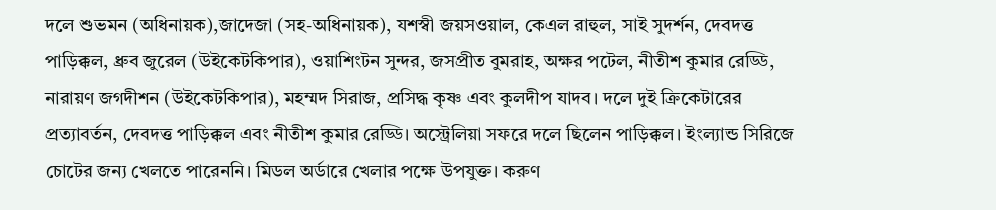দলে শুভমন (অধিনায়ক),জাদেজা (সহ-অধিনায়ক), যশস্বী জয়সওয়াল, কেএল রাহুল, সাই সুদর্শন, দেবদত্ত পাড়িক্কল, ধ্রুব জুরেল (উইকেটকিপার), ওয়াশিংটন সুন্দর, জসপ্রীত বুমরাহ, অক্ষর পটেল, নীতীশ কুমার রেড্ডি, নারায়ণ জগদীশন (উইকেটকিপার), মহম্মদ সিরাজ, প্রসিদ্ধ কৃষ্ণ এবং কুলদীপ যাদব। দলে দুই ক্রিকেটারের প্রত্যাবর্তন, দেবদত্ত পাড়িক্কল এবং নীতীশ কুমার রেড্ডি। অস্ট্রেলিয়া সফরে দলে ছিলেন পাড়িক্কল। ইংল্যান্ড সিরিজে চোটের জন্য খেলতে পারেননি। মিডল অর্ডারে খেলার পক্ষে উপযুক্ত। করুণ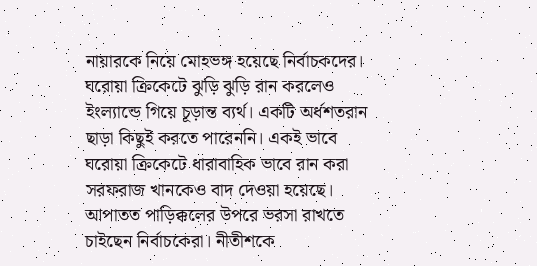নায়ারকে নিয়ে মোহভঙ্গ হয়েছে নির্বাচকদের। ঘরোয়া ক্রিকেটে ঝুড়ি ঝুড়ি রান করলেও ইংল্যান্ডে গিয়ে চূড়ান্ত ব্যর্থ। একটি অর্ধশতরান ছাড়া কিছুই করতে পারেননি। একই ভাবে ঘরোয়া ক্রিকেটে ধারাবাহিক ভাবে রান করা সরফরাজ খানকেও বাদ দেওয়া হয়েছে। আপাতত পাড়িক্কলের উপরে ভরসা রাখতে চাইছেন নির্বাচকেরা। নীতীশকে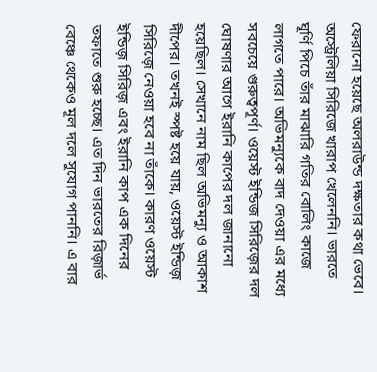ফেরানো হয়েছে অলরাউন্ড দক্ষতার কথা ভেবে। অস্ট্রেলিয়া সিরিজে খারাপ খেলেননি। ভারতে ঘূর্ণি পিচে তাঁর মাঝারি গতির বোলিং কাজে লাগতে পারে। অভিমন্যুকে বাদ দেওয়া এর মধ্যে সবচেয়ে গুরুত্বপূর্ণ। ওয়েস্ট ইন্ডিজ সিরিজ়ের দল ঘোষণার আগে ইরানি কাপের দল জানানো হয়েছিল। সেখানে নাম ছিল অভিমন্যু ও আকাশ দীপের। তখনই স্পষ্ট হয়ে যায়, ওয়েস্ট ইন্ডিজ় সিরিজ়ে নেওয়া হবে না তাঁকে। কারণ ওয়েস্ট ইন্ডিজ় সিরিজ় এবং ইরানি কাপ এক দিনের তফাতে শুরু হচ্ছে। এত দিন ভারতের রিজ়ার্ভ বেঞ্চে থেকেও মূল দলে সুযোগ পাননি। এ বার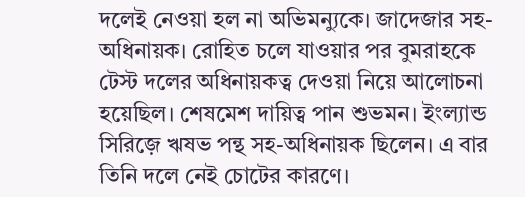দলেই নেওয়া হল না অভিমন্যুকে। জাদেজার সহ-অধিনায়ক। রোহিত চলে যাওয়ার পর বুমরাহকে টেস্ট দলের অধিনায়কত্ব দেওয়া নিয়ে আলোচনা হয়েছিল। শেষমেশ দায়িত্ব পান শুভমন। ইংল্যান্ড সিরিজ়ে ঋষভ পন্থ সহ-অধিনায়ক ছিলেন। এ বার তিনি দলে নেই চোটের কারণে।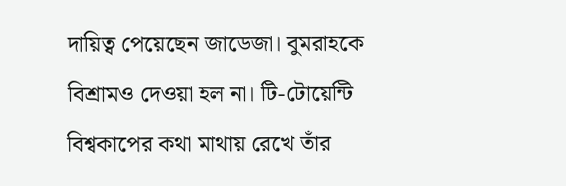দায়িত্ব পেয়েছেন জাডেজা। বুমরাহকে বিশ্রামও দেওয়া হল না। টি-টোয়েন্টি বিশ্বকাপের কথা মাথায় রেখে তাঁর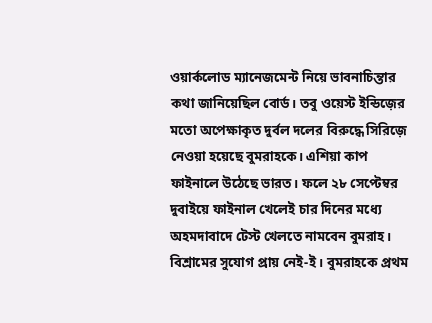ওয়ার্কলোড ম্যানেজমেন্ট নিয়ে ভাবনাচিন্তার কথা জানিয়েছিল বোর্ড। তবু ওয়েস্ট ইন্ডিজ়ের মতো অপেক্ষাকৃত দুর্বল দলের বিরুদ্ধে সিরিজ়ে নেওয়া হয়েছে বুমরাহকে। এশিয়া কাপ ফাইনালে উঠেছে ভারত। ফলে ২৮ সেপ্টেম্বর দুবাইয়ে ফাইনাল খেলেই চার দিনের মধ্যে অহমদাবাদে টেস্ট খেলতে নামবেন বুমরাহ। বিশ্রামের সুযোগ প্রায় নেই-ই। বুমরাহকে প্রথম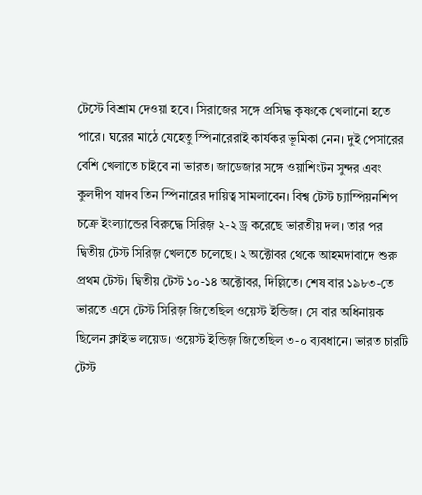টেস্টে বিশ্রাম দেওয়া হবে। সিরাজের সঙ্গে প্রসিদ্ধ কৃষ্ণকে খেলানো হতে পারে। ঘরের মাঠে যেহেতু স্পিনারেরাই কার্যকর ভূমিকা নেন। দুই পেসারের বেশি খেলাতে চাইবে না ভারত। জাডেজার সঙ্গে ওয়াশিংটন সুন্দর এবং কুলদীপ যাদব তিন স্পিনারের দায়িত্ব সামলাবেন। বিশ্ব টেস্ট চ্যাম্পিয়নশিপ চক্রে ইংল্যান্ডের বিরুদ্ধে সিরিজ় ২-২ ড্র করেছে ভারতীয় দল। তার পর দ্বিতীয় টেস্ট সিরিজ় খেলতে চলেছে। ২ অক্টোবর থেকে আহমদাবাদে শুরু প্রথম টেস্ট। দ্বিতীয় টেস্ট ১০-১৪ অক্টোবর, দিল্লিতে। শেষ বার ১৯৮৩-তে ভারতে এসে টেস্ট সিরিজ় জিতেছিল ওয়েস্ট ইন্ডিজ। সে বার অধিনায়ক ছিলেন ক্লাইভ লয়েড। ওয়েস্ট ইন্ডিজ় জিতেছিল ৩-০ ব্যবধানে। ভারত চারটি টেস্ট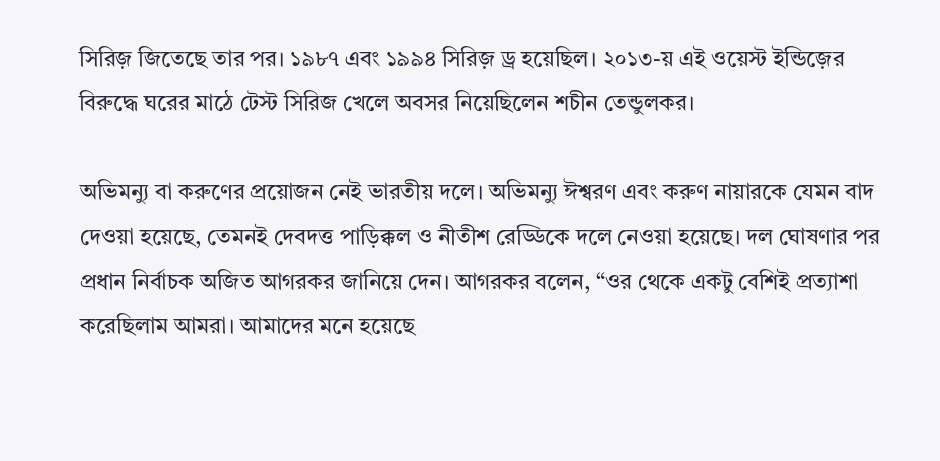সিরিজ় জিতেছে তার পর। ১৯৮৭ এবং ১৯৯৪ সিরিজ় ড্র হয়েছিল। ২০১৩-য় এই ওয়েস্ট ইন্ডিজ়ের বিরুদ্ধে ঘরের মাঠে টেস্ট সিরিজ খেলে অবসর নিয়েছিলেন শচীন তেন্ডুলকর।

অভিমন্যু বা করুণের প্রয়োজন নেই ভারতীয় দলে। অভিমন্যু ঈশ্বরণ এবং করুণ নায়ারকে যেমন বাদ দেওয়া হয়েছে, তেমনই দেবদত্ত পাড়িক্কল ও নীতীশ রেড্ডিকে দলে নেওয়া হয়েছে। দল ঘোষণার পর প্রধান নির্বাচক অজিত আগরকর জানিয়ে দেন। আগরকর বলেন, “ওর থেকে একটু বেশিই প্রত্যাশা করেছিলাম আমরা। আমাদের মনে হয়েছে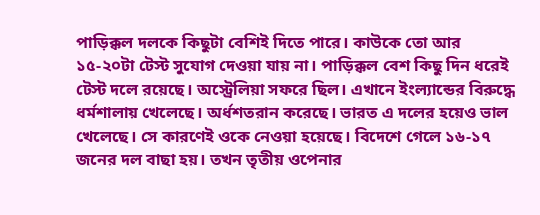পাড়িক্কল দলকে কিছুটা বেশিই দিতে পারে। কাউকে তো আর ১৫-২০টা টেস্ট সুযোগ দেওয়া যায় না। পাড়িক্কল বেশ কিছু দিন ধরেই টেস্ট দলে রয়েছে। অস্ট্রেলিয়া সফরে ছিল। এখানে ইংল্যান্ডের বিরুদ্ধে ধর্মশালায় খেলেছে। অর্ধশতরান করেছে। ভারত এ দলের হয়েও ভাল খেলেছে। সে কারণেই ওকে নেওয়া হয়েছে। বিদেশে গেলে ১৬-১৭ জনের দল বাছা হয়। তখন তৃতীয় ওপেনার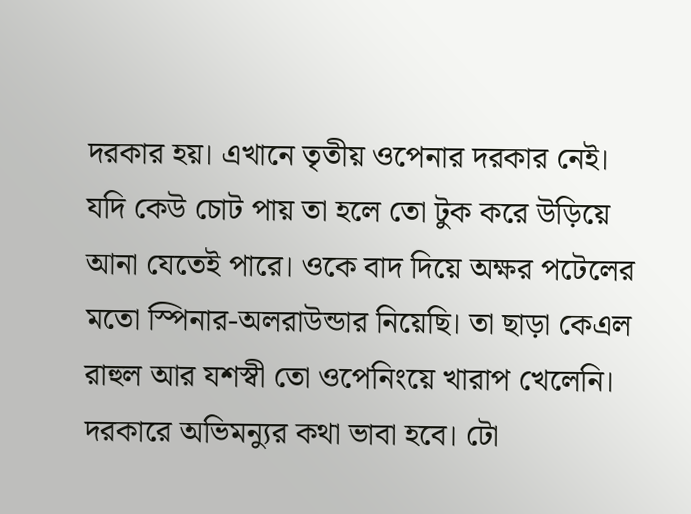দরকার হয়। এখানে তৃতীয় ওপেনার দরকার নেই। যদি কেউ চোট পায় তা হলে তো টুক করে উড়িয়ে আনা যেতেই পারে। ওকে বাদ দিয়ে অক্ষর পটেলের মতো স্পিনার-অলরাউন্ডার নিয়েছি। তা ছাড়া কেএল রাহুল আর যশস্বী তো ওপেনিংয়ে খারাপ খেলেনি। দরকারে অভিমন্যুর কথা ভাবা হবে। টো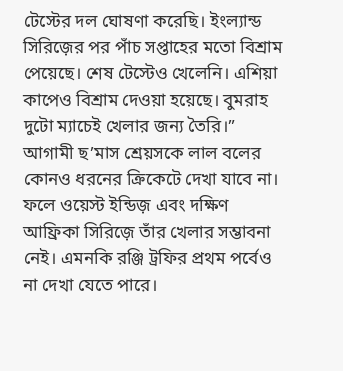টেস্টের দল ঘোষণা করেছি। ইংল্যান্ড সিরিজ়ের পর পাঁচ সপ্তাহের মতো বিশ্রাম পেয়েছে। শেষ টেস্টেও খেলেনি। এশিয়া কাপেও বিশ্রাম দেওয়া হয়েছে। বুমরাহ দুটো ম্যাচেই খেলার জন্য তৈরি।”
আগামী ছ’মাস শ্রেয়সকে লাল বলের কোনও ধরনের ক্রিকেটে দেখা যাবে না। ফলে ওয়েস্ট ইন্ডিজ় এবং দক্ষিণ আফ্রিকা সিরিজ়ে তাঁর খেলার সম্ভাবনা নেই। এমনকি রঞ্জি ট্রফির প্রথম পর্বেও না দেখা যেতে পারে।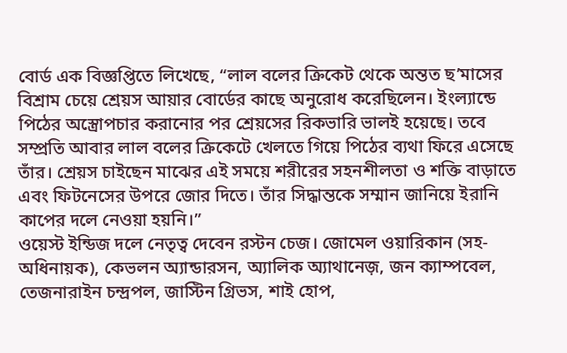বোর্ড এক বিজ্ঞপ্তিতে লিখেছে, “লাল বলের ক্রিকেট থেকে অন্তত ছ’মাসের বিশ্রাম চেয়ে শ্রেয়স আয়ার বোর্ডের কাছে অনুরোধ করেছিলেন। ইংল্যান্ডে পিঠের অস্ত্রোপচার করানোর পর শ্রেয়সের রিকভারি ভালই হয়েছে। তবে সম্প্রতি আবার লাল বলের ক্রিকেটে খেলতে গিয়ে পিঠের ব্যথা ফিরে এসেছে তাঁর। শ্রেয়স চাইছেন মাঝের এই সময়ে শরীরের সহনশীলতা ও শক্তি বাড়াতে এবং ফিটনেসের উপরে জোর দিতে। তাঁর সিদ্ধান্তকে সম্মান জানিয়ে ইরানি কাপের দলে নেওয়া হয়নি।”
ওয়েস্ট ইন্ডিজ দলে নেতৃত্ব দেবেন রস্টন চেজ। জোমেল ওয়ারিকান (সহ-অধিনায়ক), কেভলন অ্যান্ডারসন, অ্যালিক অ্যাথানেজ়, জন ক্যাম্পবেল, তেজনারাইন চন্দ্রপল, জাস্টিন গ্রিভস, শাই হোপ,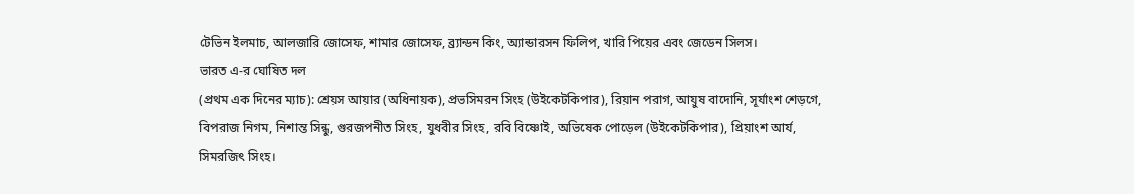টেভিন ইলমাচ, আলজারি জোসেফ, শামার জোসেফ, ব্র্যান্ডন কিং, অ্যান্ডারসন ফিলিপ, খারি পিয়ের এবং জেডেন সিলস।
ভারত এ-র ঘোষিত দল
(প্রথম এক দিনের ম্যাচ): শ্রেয়স আয়ার (অধিনায়ক), প্রভসিমরন সিংহ (উইকেটকিপার), রিয়ান পরাগ, আয়ুষ বাদোনি, সূর্যাংশ শেড়গে, বিপরাজ নিগম, নিশান্ত সিন্ধু, গুরজপনীত সিংহ, যুধবীর সিংহ, রবি বিষ্ণোই, অভিষেক পোড়েল (উইকেটকিপার), প্রিয়াংশ আর্য, সিমরজিৎ সিংহ।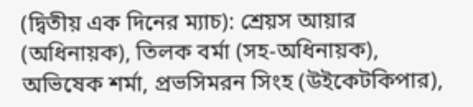(দ্বিতীয় এক দিনের ম্যাচ): শ্রেয়স আয়ার (অধিনায়ক), তিলক বর্মা (সহ-অধিনায়ক), অভিষেক শর্মা, প্রভসিমরন সিংহ (উইকেটকিপার),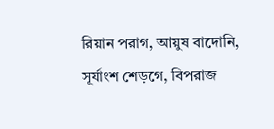রিয়ান পরাগ, আয়ুষ বাদোনি, সূর্যাংশ শেড়গে, বিপরাজ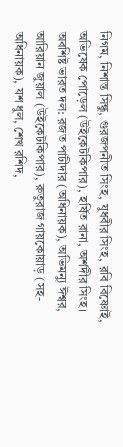নিগম, নিশান্ত সিন্ধু, গুরজপনীত সিংহ, যুধবীর সিংহ, রবি বিষ্ণোই, অভিষেক পোড়েল (উইকেটকিপার), হর্ষিত রানা, অর্শদীর সিংহ।
অবশিষ্ট ভারত দল: রজত পাটীদার (অধিনায়ক), অভিমন্যু ঈশ্বর, আরিয়ান জুয়াল (উইকেটকিপার), রুতুরাজ গায়কোয়াড় (সহ-অধিনায়ক), যশ ধুল, শেখ রশিদ,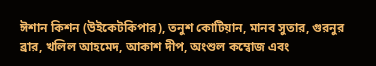ঈশান কিশন (উইকেটকিপার), তনুশ কোটিয়ান, মানব সুতার, গুরনুর ব্রার, খলিল আহমেদ, আকাশ দীপ, অংশুল কম্বোজ এবং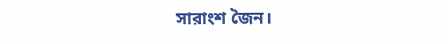সারাংশ জৈন।